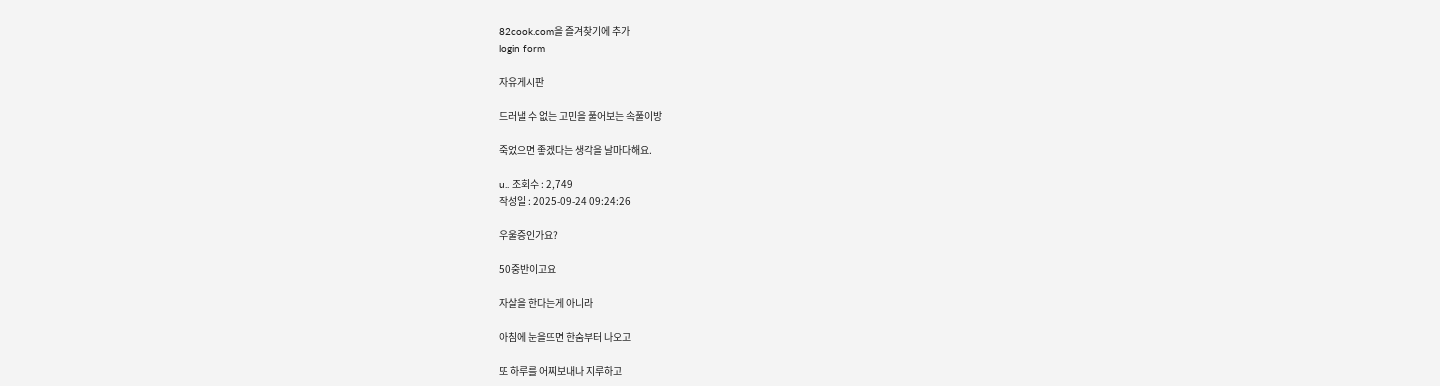82cook.com을 즐겨찾기에 추가
login form

자유게시판

드러낼 수 없는 고민을 풀어보는 속풀이방

죽었으면 좋겠다는 생각을 날마다해요.

u.. 조회수 : 2,749
작성일 : 2025-09-24 09:24:26

우울증인가요?

50중반이고요

자살을 한다는게 아니라

아침에 눈을뜨면 한숨부터 나오고

또 하루를 어찌보내나 지루하고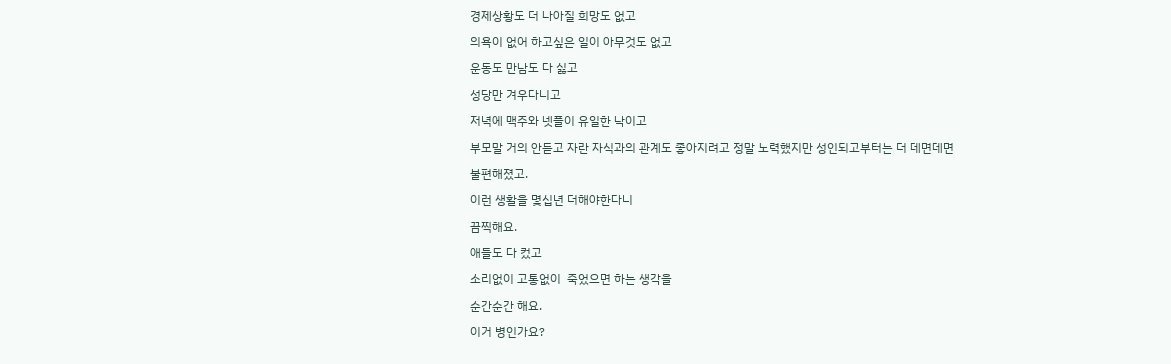경제상황도 더 나아질 희망도 없고

의욕이 없어 하고싶은 일이 아무것도 없고

운동도 만남도 다 싫고

성당만 겨우다니고

저녁에 맥주와 넷플이 유일한 낙이고

부모말 거의 안듣고 자란 자식과의 관계도 좋아지려고 정말 노력했지만 성인되고부터는 더 데면데면

불편해졌고.

이런 생활을 몇십년 더해야한다니

끔찍해요.

애들도 다 컸고

소리없이 고통없이  죽었으면 하는 생각을

순간순간 해요.

이거 병인가요?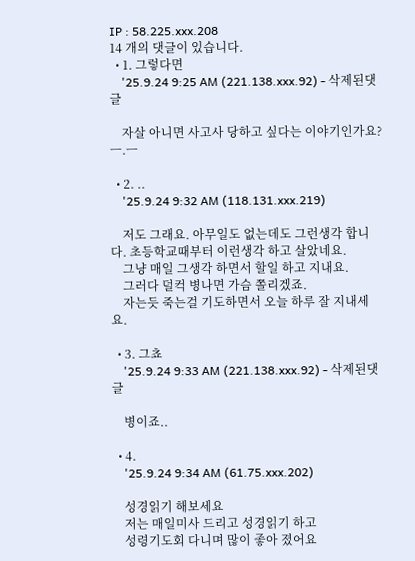IP : 58.225.xxx.208
14 개의 댓글이 있습니다.
  • 1. 그렇다면
    '25.9.24 9:25 AM (221.138.xxx.92) - 삭제된댓글

    자살 아니면 사고사 당하고 싶다는 이야기인가요? ㅡ.ㅡ

  • 2. ..
    '25.9.24 9:32 AM (118.131.xxx.219)

    저도 그래요. 아무일도 없는데도 그런생각 합니다. 초등학교때부터 이런생각 하고 살았네요.
    그냥 매일 그생각 하면서 할일 하고 지내요.
    그러다 덜컥 병나면 가슴 쫄리겠죠.
    자는듯 죽는걸 기도하면서 오늘 하루 잘 지내세요.

  • 3. 그쵸
    '25.9.24 9:33 AM (221.138.xxx.92) - 삭제된댓글

    병이죠..

  • 4.
    '25.9.24 9:34 AM (61.75.xxx.202)

    성경읽기 해보세요
    저는 매일미사 드리고 성경읽기 하고
    성령기도회 다니며 많이 좋아 졌어요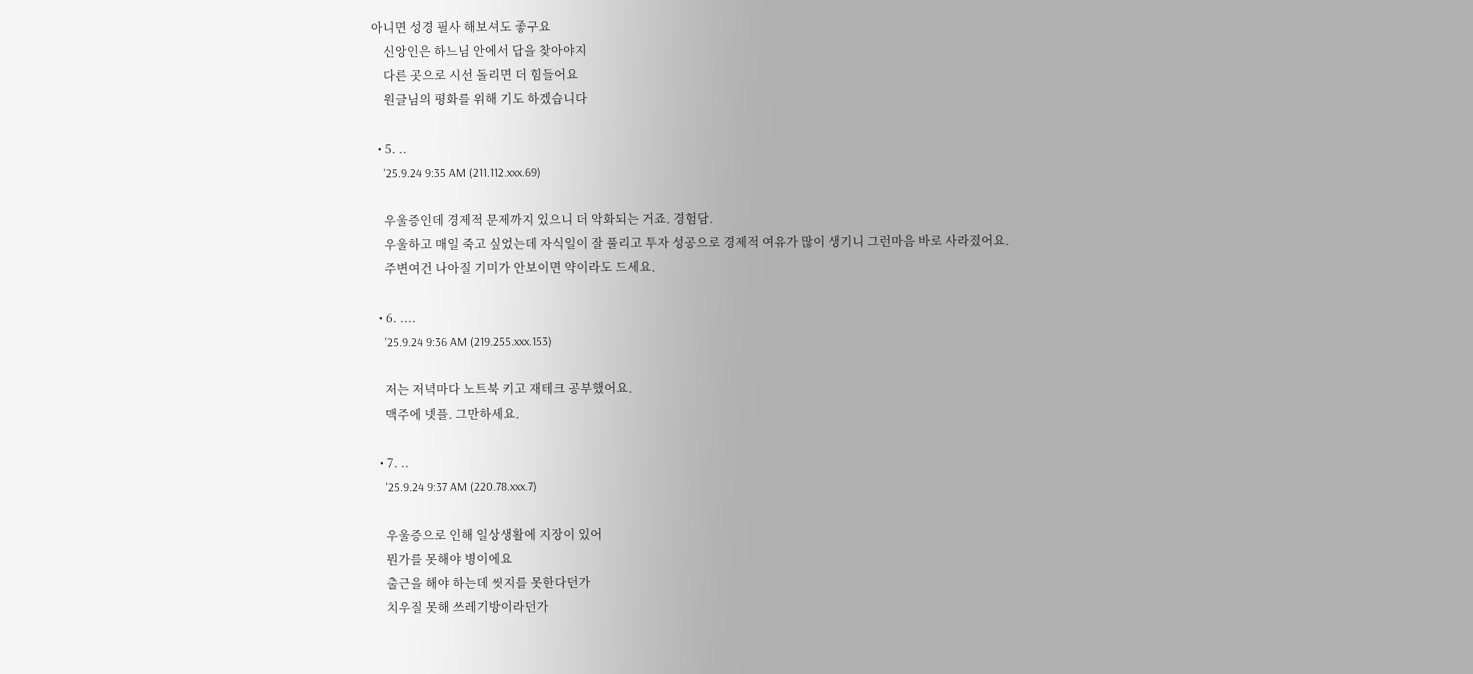아니면 성경 필사 해보셔도 좋구요
    신앙인은 하느님 안에서 답을 찾아야지
    다른 곳으로 시선 돌리면 더 힘들어요
    원글님의 평화를 위해 기도 하겠습니다

  • 5. ..
    '25.9.24 9:35 AM (211.112.xxx.69)

    우울증인데 경제적 문제까지 있으니 더 악화되는 거죠. 경험담.
    우울하고 매일 죽고 싶었는데 자식일이 잘 풀리고 투자 성공으로 경제적 여유가 많이 생기니 그런마음 바로 사라졌어요.
    주변여건 나아질 기미가 안보이면 약이라도 드세요.

  • 6. ....
    '25.9.24 9:36 AM (219.255.xxx.153)

    저는 저녁마다 노트북 키고 재테크 공부했어요.
    맥주에 넷플. 그만하세요.

  • 7. ..
    '25.9.24 9:37 AM (220.78.xxx.7)

    우울증으로 인해 일상생활에 지장이 있어
    뭔가를 못해야 병이에요
    출근을 해야 하는데 씻지를 못한다던가
    치우질 못해 쓰레기방이라던가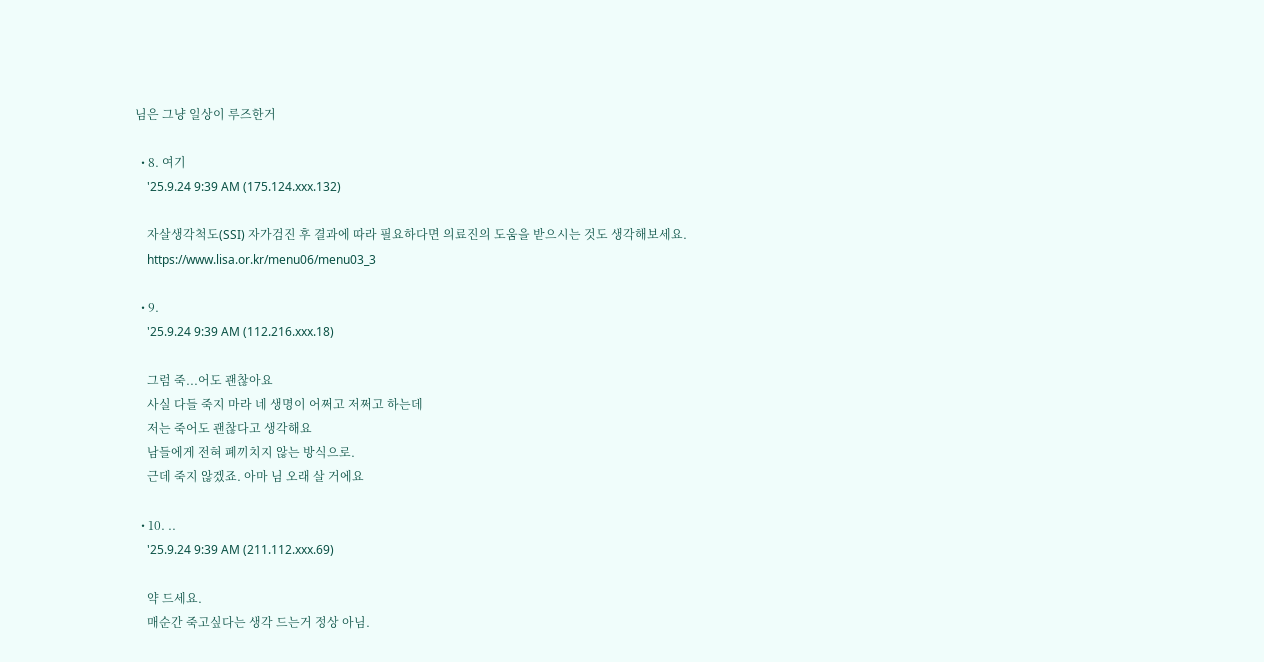님은 그냥 일상이 루즈한거

  • 8. 여기
    '25.9.24 9:39 AM (175.124.xxx.132)

    자살생각척도(SSI) 자가검진 후 결과에 따라 필요하다면 의료진의 도움을 받으시는 것도 생각해보세요.
    https://www.lisa.or.kr/menu06/menu03_3

  • 9.
    '25.9.24 9:39 AM (112.216.xxx.18)

    그럼 죽...어도 괜찮아요
    사실 다들 죽지 마라 네 생명이 어쩌고 저쩌고 하는데
    저는 죽어도 괜찮다고 생각해요
    남들에게 전혀 폐끼치지 않는 방식으로.
    근데 죽지 않겠죠. 아마 님 오래 살 거에요

  • 10. ..
    '25.9.24 9:39 AM (211.112.xxx.69)

    약 드세요.
    매순간 죽고싶다는 생각 드는거 정상 아님.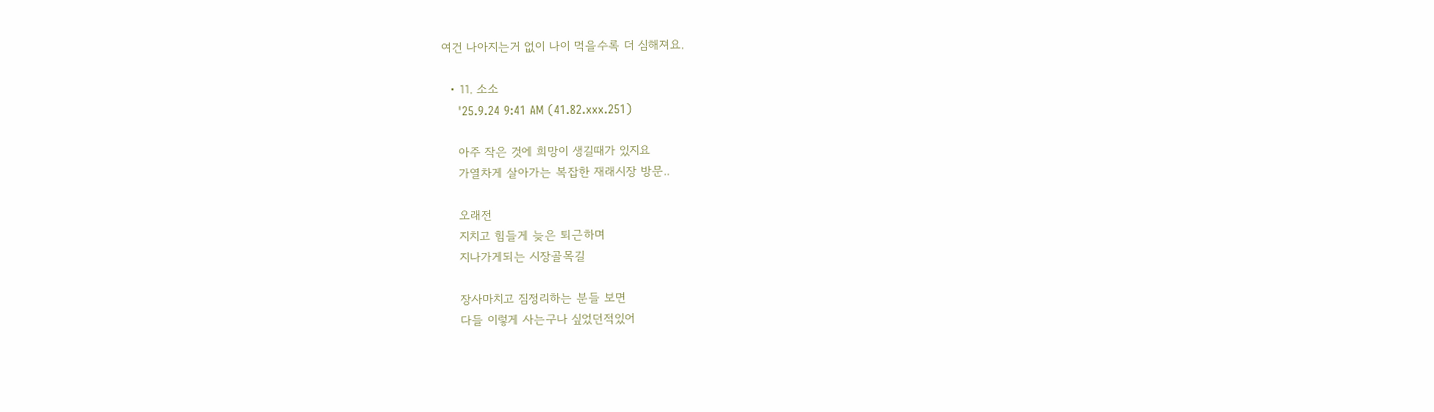여건 나아지는거 없이 나이 먹을수록 더 심해져요.

  • 11. 소소
    '25.9.24 9:41 AM (41.82.xxx.251)

    아주 작은 것에 희망이 생길때가 있지요
    가열차게 살아가는 복잡한 재래시장 방문..

    오래전
    지치고 힘들게 늦은 퇴근하며
    지나가게되는 시장골목길

    장사마치고 짐정리하는 분들 보면
    다들 이렇게 사는구나 싶었던적있어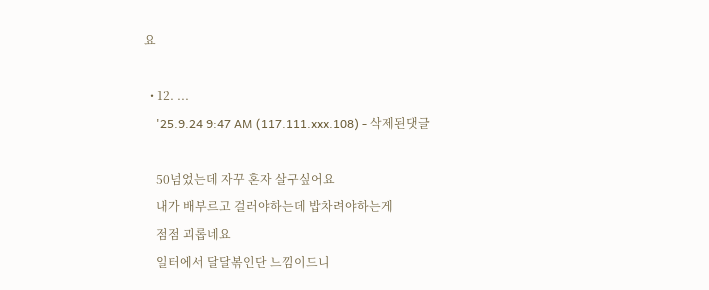요

  • 12. ...
    '25.9.24 9:47 AM (117.111.xxx.108) - 삭제된댓글

    50넘었는데 자꾸 혼자 살구싶어요
    내가 배부르고 걸러야하는데 밥차려야하는게
    점점 괴롭네요
    일터에서 달달볶인단 느낌이드니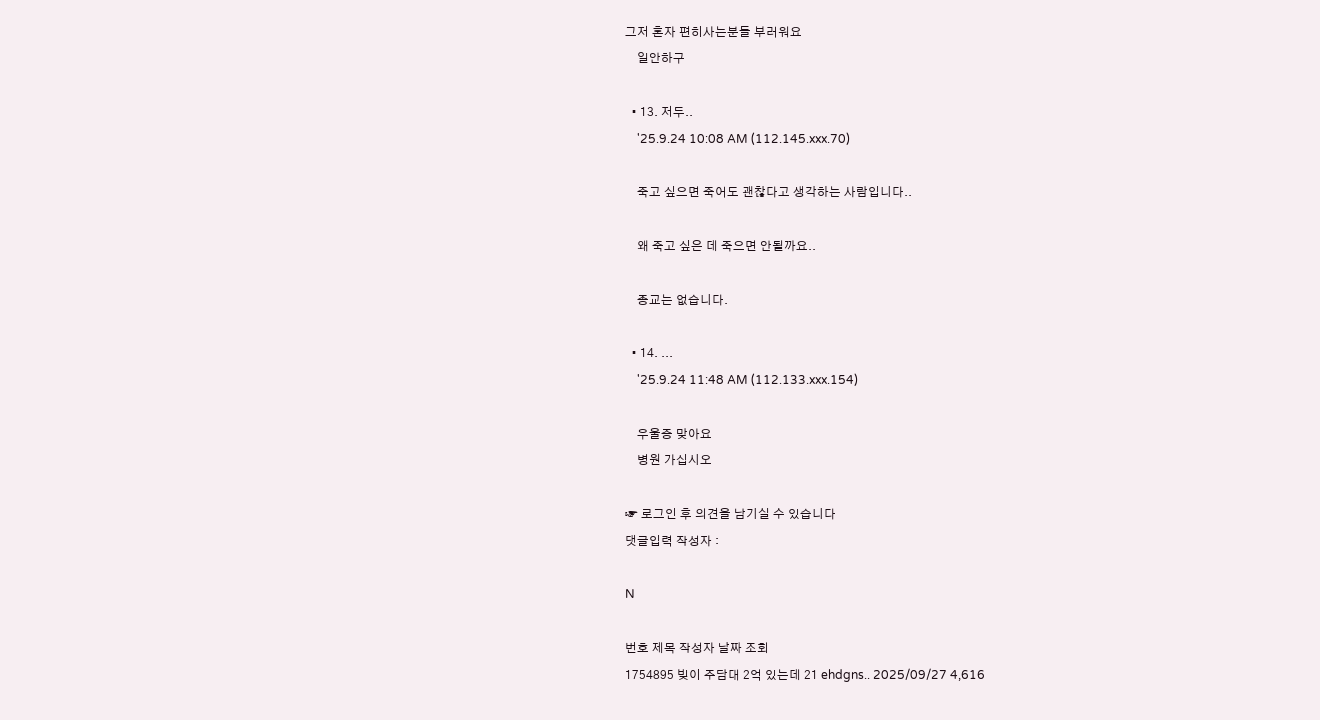그저 혼자 편히사는분들 부러워요
    일안하구

  • 13. 저두..
    '25.9.24 10:08 AM (112.145.xxx.70)

    죽고 싶으면 죽어도 괜찮다고 생각하는 사람입니다..

    왜 죽고 싶은 데 죽으면 안될까요..

    종교는 없습니다.

  • 14. ...
    '25.9.24 11:48 AM (112.133.xxx.154)

    우울증 맞아요
    병원 가십시오

☞ 로그인 후 의견을 남기실 수 있습니다
댓글입력 작성자 :

N

번호 제목 작성자 날짜 조회
1754895 빚이 주담대 2억 있는데 21 ehdgns.. 2025/09/27 4,616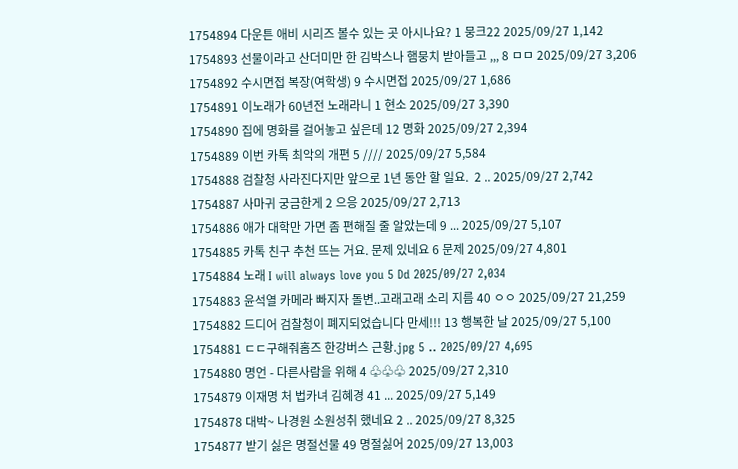1754894 다운튼 애비 시리즈 볼수 있는 곳 아시나요? 1 뭉크22 2025/09/27 1,142
1754893 선물이라고 산더미만 한 김박스나 햄뭉치 받아들고 ,,, 8 ㅁㅁ 2025/09/27 3,206
1754892 수시면접 복장(여학생) 9 수시면접 2025/09/27 1,686
1754891 이노래가 60년전 노래라니 1 현소 2025/09/27 3,390
1754890 집에 명화를 걸어놓고 싶은데 12 명화 2025/09/27 2,394
1754889 이번 카톡 최악의 개편 5 //// 2025/09/27 5,584
1754888 검찰청 사라진다지만 앞으로 1년 동안 할 일요.  2 .. 2025/09/27 2,742
1754887 사마귀 궁금한게 2 으응 2025/09/27 2,713
1754886 애가 대학만 가면 좀 편해질 줄 알았는데 9 ... 2025/09/27 5,107
1754885 카톡 친구 추천 뜨는 거요. 문제 있네요 6 문제 2025/09/27 4,801
1754884 노래 I will always love you 5 Dd 2025/09/27 2,034
1754883 윤석열 카메라 빠지자 돌변..고래고래 소리 지름 40 ㅇㅇ 2025/09/27 21,259
1754882 드디어 검찰청이 폐지되었습니다 만세!!! 13 행복한 날 2025/09/27 5,100
1754881 ㄷㄷ구해줘홈즈 한강버스 근황.jpg 5 .. 2025/09/27 4,695
1754880 명언 - 다른사람을 위해 4 ♧♧♧ 2025/09/27 2,310
1754879 이재명 처 법카녀 김혜경 41 ... 2025/09/27 5,149
1754878 대박~ 나경원 소원성취 했네요 2 .. 2025/09/27 8,325
1754877 받기 싫은 명절선물 49 명절싫어 2025/09/27 13,003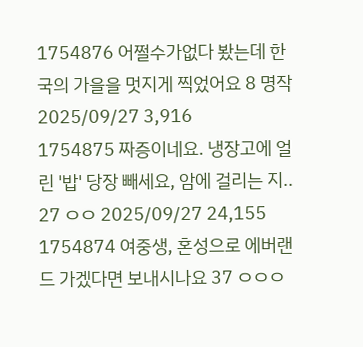1754876 어쩔수가없다 봤는데 한국의 가을을 멋지게 찍었어요 8 명작 2025/09/27 3,916
1754875 짜증이네요. 냉장고에 얼린 '밥' 당장 빼세요, 암에 걸리는 지.. 27 ㅇㅇ 2025/09/27 24,155
1754874 여중생, 혼성으로 에버랜드 가겠다면 보내시나요 37 ㅇㅇㅇ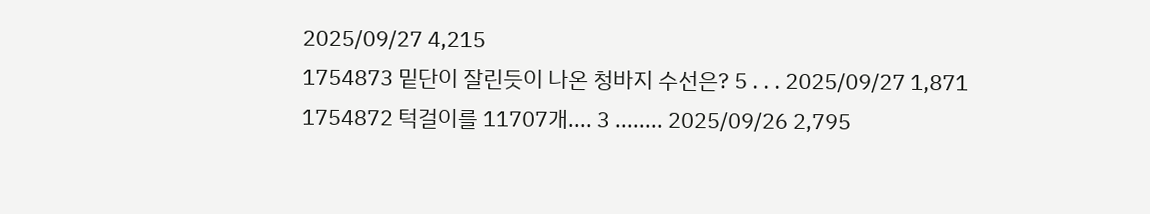2025/09/27 4,215
1754873 밑단이 잘린듯이 나온 청바지 수선은? 5 . . . 2025/09/27 1,871
1754872 턱걸이를 11707개.... 3 ........ 2025/09/26 2,795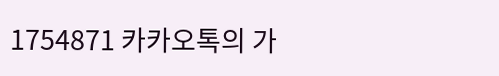1754871 카카오톡의 가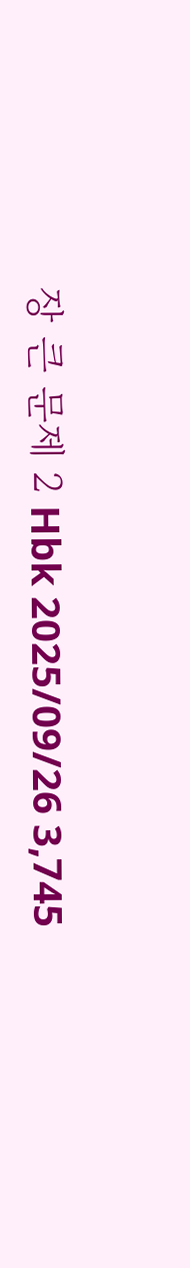장 큰 문제 2 Hbk 2025/09/26 3,745